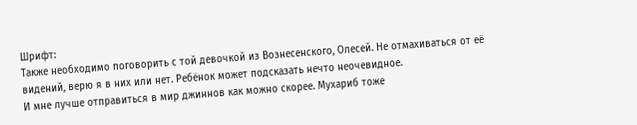Шрифт:
Также необходимо поговорить с той девочкой из Вознесенского, Олесей. Не отмахиваться от её видений, верю я в них или нет. Ребёнок может подсказать нечто неочевидное.
И мне лучше отправиться в мир джиннов как можно скорее. Мухариб тоже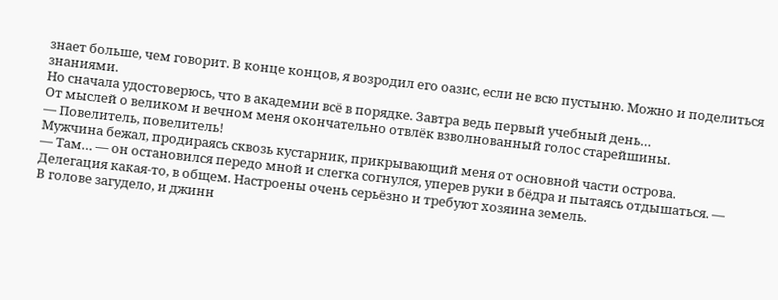знает больше, чем говорит. В конце концов, я возродил его оазис, если не всю пустыню. Можно и поделиться знаниями.
Но сначала удостоверюсь, что в академии всё в порядке. Завтра ведь первый учебный день…
От мыслей о великом и вечном меня окончательно отвлёк взволнованный голос старейшины.
— Повелитель, повелитель!
Мужчина бежал, продираясь сквозь кустарник, прикрывающий меня от основной части острова.
— Там… — он остановился передо мной и слегка согнулся, уперев руки в бёдра и пытаясь отдышаться. — Делегация какая-то, в общем. Настроены очень серьёзно и требуют хозяина земель.
В голове загудело, и джинн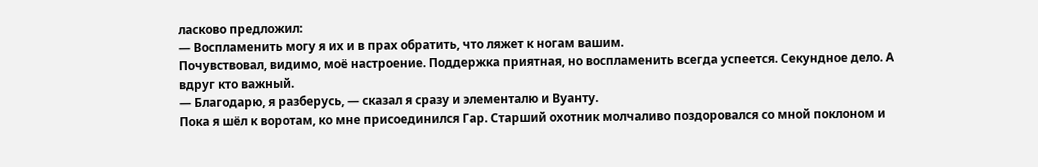ласково предложил:
— Воспламенить могу я их и в прах обратить, что ляжет к ногам вашим.
Почувствовал, видимо, моё настроение. Поддержка приятная, но воспламенить всегда успеется. Секундное дело. А вдруг кто важный.
— Благодарю, я разберусь, — сказал я сразу и элементалю и Вуанту.
Пока я шёл к воротам, ко мне присоединился Гар. Старший охотник молчаливо поздоровался со мной поклоном и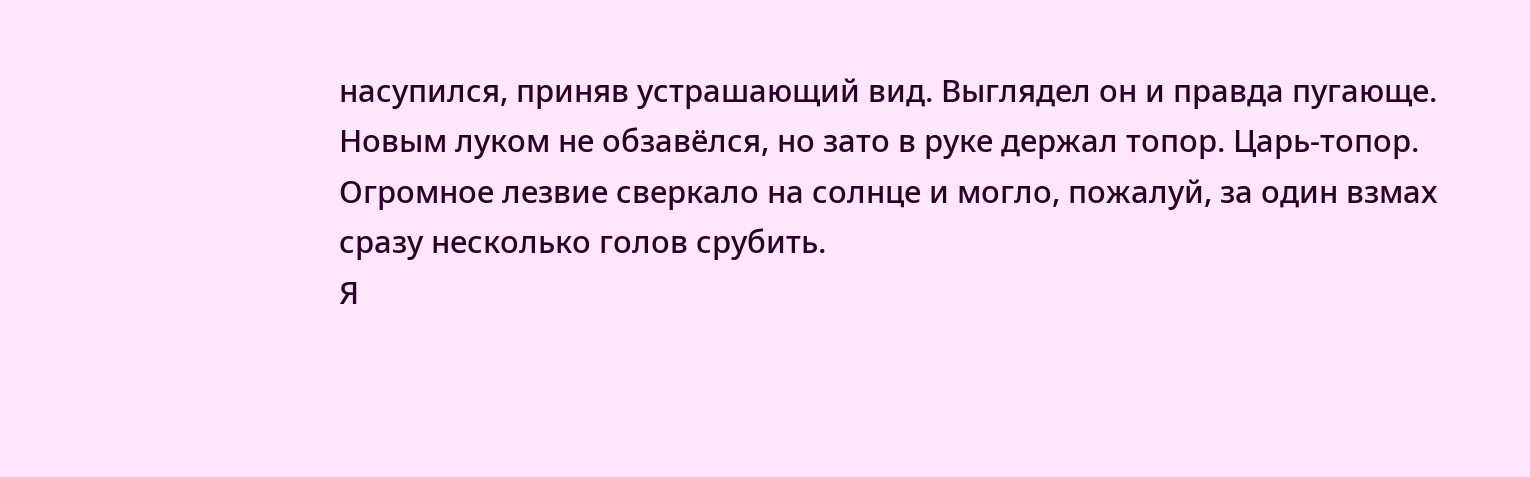насупился, приняв устрашающий вид. Выглядел он и правда пугающе. Новым луком не обзавёлся, но зато в руке держал топор. Царь-топор. Огромное лезвие сверкало на солнце и могло, пожалуй, за один взмах сразу несколько голов срубить.
Я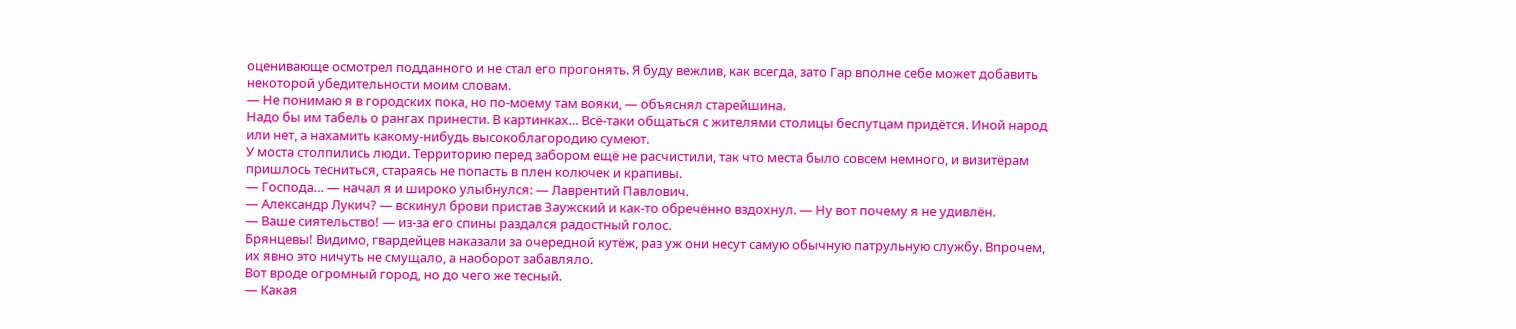оценивающе осмотрел подданного и не стал его прогонять. Я буду вежлив, как всегда, зато Гар вполне себе может добавить некоторой убедительности моим словам.
— Не понимаю я в городских пока, но по-моему там вояки, — объяснял старейшина.
Надо бы им табель о рангах принести. В картинках… Всё-таки общаться с жителями столицы беспутцам придётся. Иной народ или нет, а нахамить какому-нибудь высокоблагородию сумеют.
У моста столпились люди. Территорию перед забором ещё не расчистили, так что места было совсем немного, и визитёрам пришлось тесниться, стараясь не попасть в плен колючек и крапивы.
— Господа… — начал я и широко улыбнулся: — Лаврентий Павлович.
— Александр Лукич? — вскинул брови пристав Заужский и как-то обречённо вздохнул. — Ну вот почему я не удивлён.
— Ваше сиятельство! — из-за его спины раздался радостный голос.
Брянцевы! Видимо, гвардейцев наказали за очередной кутёж, раз уж они несут самую обычную патрульную службу. Впрочем, их явно это ничуть не смущало, а наоборот забавляло.
Вот вроде огромный город, но до чего же тесный.
— Какая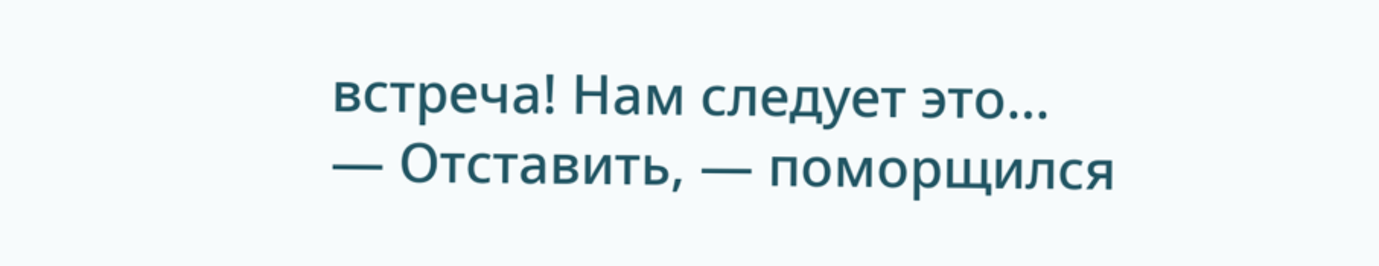встреча! Нам следует это…
— Отставить, — поморщился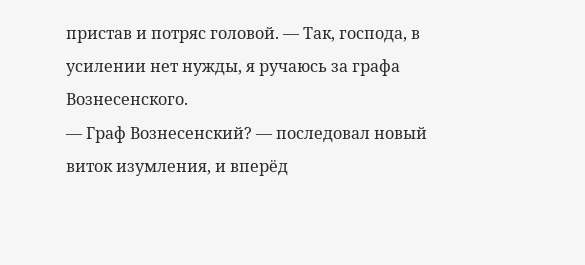пристав и потряс головой. — Так, господа, в усилении нет нужды, я ручаюсь за графа Вознесенского.
— Граф Вознесенский? — последовал новый виток изумления, и вперёд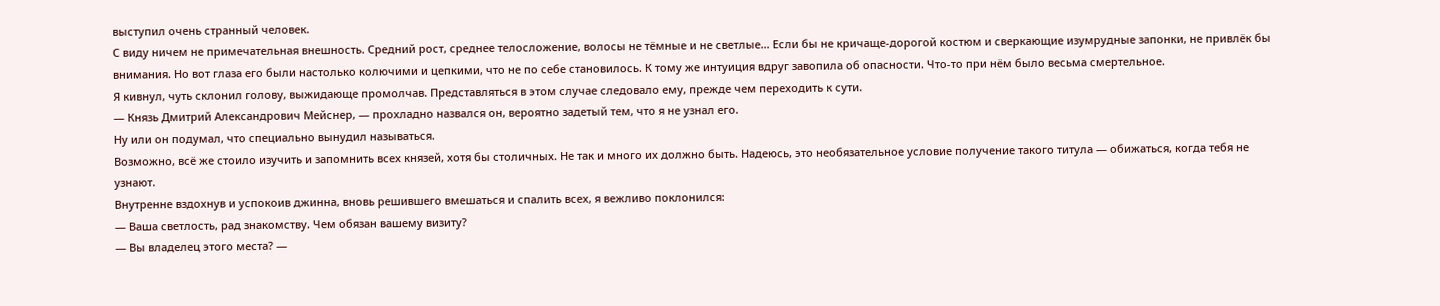выступил очень странный человек.
С виду ничем не примечательная внешность. Средний рост, среднее телосложение, волосы не тёмные и не светлые… Если бы не кричаще-дорогой костюм и сверкающие изумрудные запонки, не привлёк бы внимания. Но вот глаза его были настолько колючими и цепкими, что не по себе становилось. К тому же интуиция вдруг завопила об опасности. Что-то при нём было весьма смертельное.
Я кивнул, чуть склонил голову, выжидающе промолчав. Представляться в этом случае следовало ему, прежде чем переходить к сути.
— Князь Дмитрий Александрович Мейснер, — прохладно назвался он, вероятно задетый тем, что я не узнал его.
Ну или он подумал, что специально вынудил называться.
Возможно, всё же стоило изучить и запомнить всех князей, хотя бы столичных. Не так и много их должно быть. Надеюсь, это необязательное условие получение такого титула — обижаться, когда тебя не узнают.
Внутренне вздохнув и успокоив джинна, вновь решившего вмешаться и спалить всех, я вежливо поклонился:
— Ваша светлость, рад знакомству. Чем обязан вашему визиту?
— Вы владелец этого места? —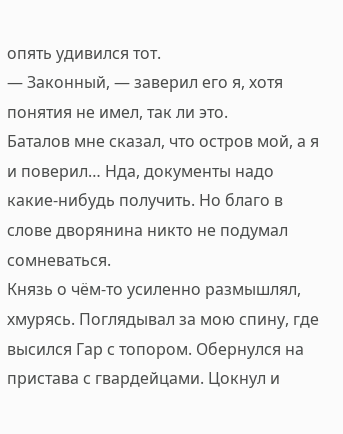опять удивился тот.
— Законный, — заверил его я, хотя понятия не имел, так ли это.
Баталов мне сказал, что остров мой, а я и поверил… Нда, документы надо какие-нибудь получить. Но благо в слове дворянина никто не подумал сомневаться.
Князь о чём-то усиленно размышлял, хмурясь. Поглядывал за мою спину, где высился Гар с топором. Обернулся на пристава с гвардейцами. Цокнул и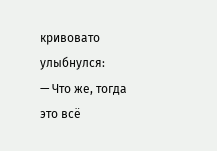кривовато улыбнулся:
— Что же, тогда это всё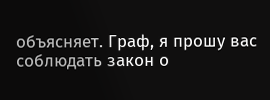объясняет. Граф, я прошу вас соблюдать закон о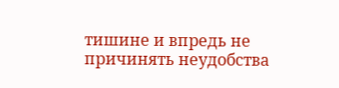тишине и впредь не причинять неудобства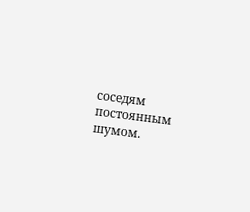соседям постоянным шумом.